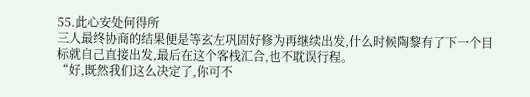55.此心安处何得所
三人最终协商的结果便是等玄左巩固好修为再继续出发,什么时候陶黎有了下一个目标就自己直接出发,最后在这个客栈汇合,也不耽误行程。
“好,既然我们这么决定了,你可不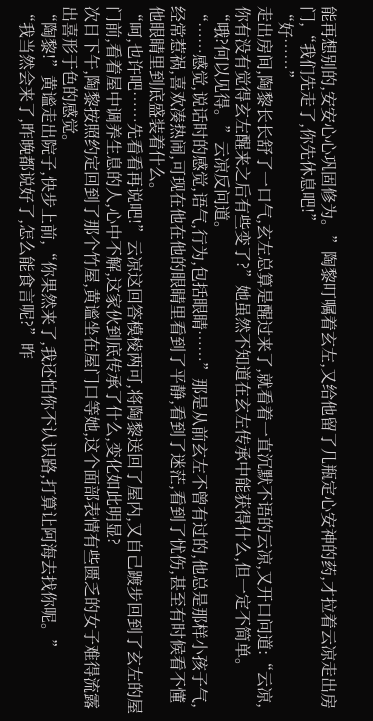能再想别的,安安心心巩固修为。”陶黎叮嘱着玄左,又给他留了几瓶定心安神的药,才拉着云凉走出房门,“我们先走了,你先休息吧!”
“好……”
走出房间,陶黎长长舒了一口气,玄左总算是醒过来了,就看着一直沉默不语的云凉,又开口问道:“云凉,你有没有觉得玄左醒来之后有些变了?”她虽然不知道在玄左传承中能获得什么,但一定不简单。
“哦?何以见得。”云凉反问道。
“……感觉,说话时的感觉,语气,行为,包括眼睛……”那是从前玄左不曾有过的,他总是那样小孩子气,经常惹祸,喜欢凑热闹,可现在他在他的眼睛里看到了平静,看到了迷茫,看到了忧伤,甚至有时候看不懂他眼睛里到底盛装着什么。
“呵,也许吧……先看看再说吧!”云凉这回答模棱两可,将陶黎送回了屋内,又自己踱步回到了玄左的屋门前,看着屋中调养生息的人,心中不解,这家伙到底传承了什么,变化如此明显?
次日下午,陶黎按照约定回到了那个竹屋,黄谧坐在屋门口等她,这个面部表情有些匮乏的女子难得流露出喜形于色的感觉。
“陶黎!”黄谧走出院子,快步上前,“你果然来了,我还怕你不认识路,打算让阿海去找你呢。”
“我当然会来了,昨晚都说好了,怎么能食言呢?”昨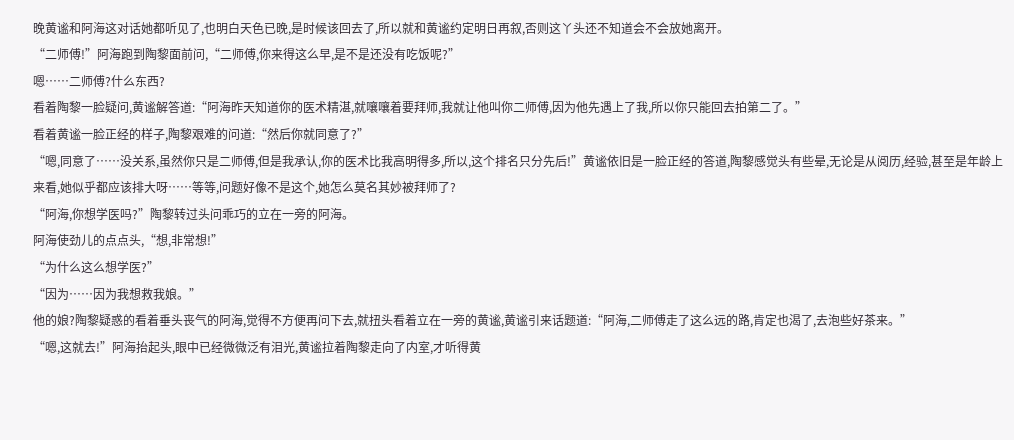晚黄谧和阿海这对话她都听见了,也明白天色已晚,是时候该回去了,所以就和黄谧约定明日再叙,否则这丫头还不知道会不会放她离开。
“二师傅!”阿海跑到陶黎面前问,“二师傅,你来得这么早,是不是还没有吃饭呢?”
嗯……二师傅?什么东西?
看着陶黎一脸疑问,黄谧解答道:“阿海昨天知道你的医术精湛,就嚷嚷着要拜师,我就让他叫你二师傅,因为他先遇上了我,所以你只能回去拍第二了。”
看着黄谧一脸正经的样子,陶黎艰难的问道:“然后你就同意了?”
“嗯,同意了……没关系,虽然你只是二师傅,但是我承认,你的医术比我高明得多,所以,这个排名只分先后!”黄谧依旧是一脸正经的答道,陶黎感觉头有些晕,无论是从阅历,经验,甚至是年龄上来看,她似乎都应该排大呀……等等,问题好像不是这个,她怎么莫名其妙被拜师了?
“阿海,你想学医吗?”陶黎转过头问乖巧的立在一旁的阿海。
阿海使劲儿的点点头,“想,非常想!”
“为什么这么想学医?”
“因为……因为我想救我娘。”
他的娘?陶黎疑惑的看着垂头丧气的阿海,觉得不方便再问下去,就扭头看着立在一旁的黄谧,黄谧引来话题道:“阿海,二师傅走了这么远的路,肯定也渴了,去泡些好茶来。”
“嗯,这就去!”阿海抬起头,眼中已经微微泛有泪光,黄谧拉着陶黎走向了内室,才听得黄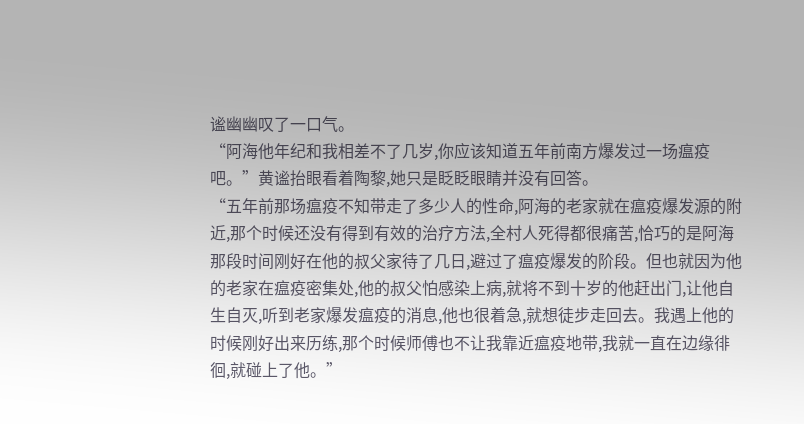谧幽幽叹了一口气。
“阿海他年纪和我相差不了几岁,你应该知道五年前南方爆发过一场瘟疫吧。”黄谧抬眼看着陶黎,她只是眨眨眼睛并没有回答。
“五年前那场瘟疫不知带走了多少人的性命,阿海的老家就在瘟疫爆发源的附近,那个时候还没有得到有效的治疗方法,全村人死得都很痛苦,恰巧的是阿海那段时间刚好在他的叔父家待了几日,避过了瘟疫爆发的阶段。但也就因为他的老家在瘟疫密集处,他的叔父怕感染上病,就将不到十岁的他赶出门,让他自生自灭,听到老家爆发瘟疫的消息,他也很着急,就想徒步走回去。我遇上他的时候刚好出来历练,那个时候师傅也不让我靠近瘟疫地带,我就一直在边缘徘徊,就碰上了他。”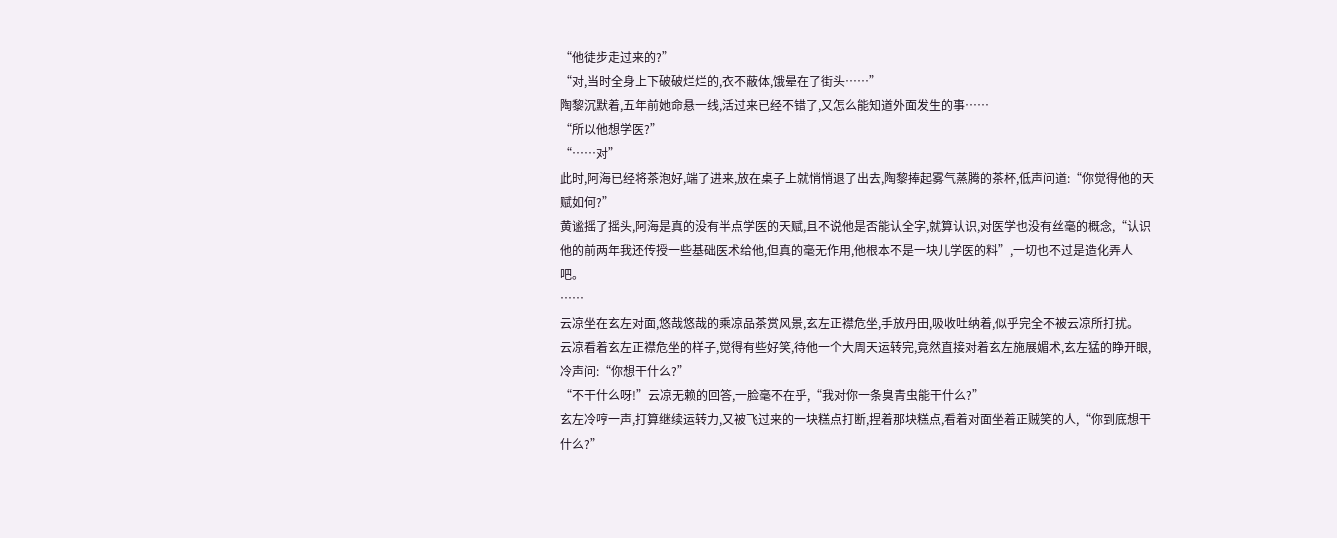“他徒步走过来的?”
“对,当时全身上下破破烂烂的,衣不蔽体,饿晕在了街头……”
陶黎沉默着,五年前她命悬一线,活过来已经不错了,又怎么能知道外面发生的事……
“所以他想学医?”
“……对”
此时,阿海已经将茶泡好,端了进来,放在桌子上就悄悄退了出去,陶黎捧起雾气蒸腾的茶杯,低声问道:“你觉得他的天赋如何?”
黄谧摇了摇头,阿海是真的没有半点学医的天赋,且不说他是否能认全字,就算认识,对医学也没有丝毫的概念,“认识他的前两年我还传授一些基础医术给他,但真的毫无作用,他根本不是一块儿学医的料”,一切也不过是造化弄人吧。
……
云凉坐在玄左对面,悠哉悠哉的乘凉品茶赏风景,玄左正襟危坐,手放丹田,吸收吐纳着,似乎完全不被云凉所打扰。
云凉看着玄左正襟危坐的样子,觉得有些好笑,待他一个大周天运转完,竟然直接对着玄左施展媚术,玄左猛的睁开眼,冷声问:“你想干什么?”
“不干什么呀!”云凉无赖的回答,一脸毫不在乎,“我对你一条臭青虫能干什么?”
玄左冷哼一声,打算继续运转力,又被飞过来的一块糕点打断,捏着那块糕点,看着对面坐着正贼笑的人,“你到底想干什么?”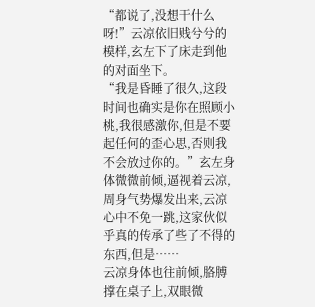“都说了,没想干什么呀!”云凉依旧贱兮兮的模样,玄左下了床走到他的对面坐下。
“我是昏睡了很久,这段时间也确实是你在照顾小桃,我很感激你,但是不要起任何的歪心思,否则我不会放过你的。”玄左身体微微前倾,逼视着云凉,周身气势爆发出来,云凉心中不免一跳,这家伙似乎真的传承了些了不得的东西,但是……
云凉身体也往前倾,胳膊撑在桌子上,双眼微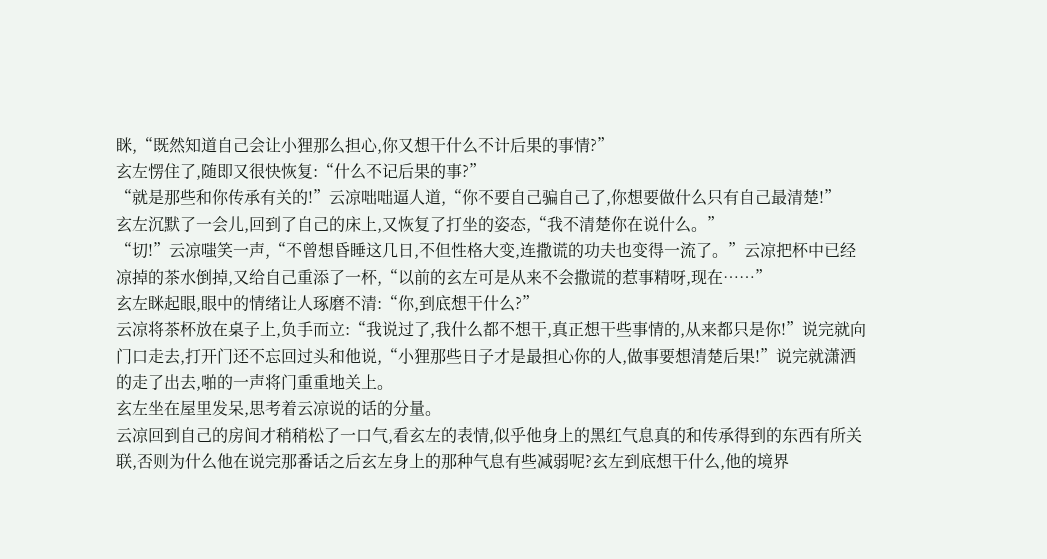眯,“既然知道自己会让小狸那么担心,你又想干什么不计后果的事情?”
玄左愣住了,随即又很快恢复:“什么不记后果的事?”
“就是那些和你传承有关的!”云凉咄咄逼人道,“你不要自己骗自己了,你想要做什么只有自己最清楚!”
玄左沉默了一会儿,回到了自己的床上,又恢复了打坐的姿态,“我不清楚你在说什么。”
“切!”云凉嗤笑一声,“不曾想昏睡这几日,不但性格大变,连撒谎的功夫也变得一流了。”云凉把杯中已经凉掉的茶水倒掉,又给自己重添了一杯,“以前的玄左可是从来不会撒谎的惹事精呀,现在……”
玄左眯起眼,眼中的情绪让人琢磨不清:“你,到底想干什么?”
云凉将茶杯放在桌子上,负手而立:“我说过了,我什么都不想干,真正想干些事情的,从来都只是你!”说完就向门口走去,打开门还不忘回过头和他说,“小狸那些日子才是最担心你的人,做事要想清楚后果!”说完就潇洒的走了出去,啪的一声将门重重地关上。
玄左坐在屋里发呆,思考着云凉说的话的分量。
云凉回到自己的房间才稍稍松了一口气,看玄左的表情,似乎他身上的黑红气息真的和传承得到的东西有所关联,否则为什么他在说完那番话之后玄左身上的那种气息有些减弱呢?玄左到底想干什么,他的境界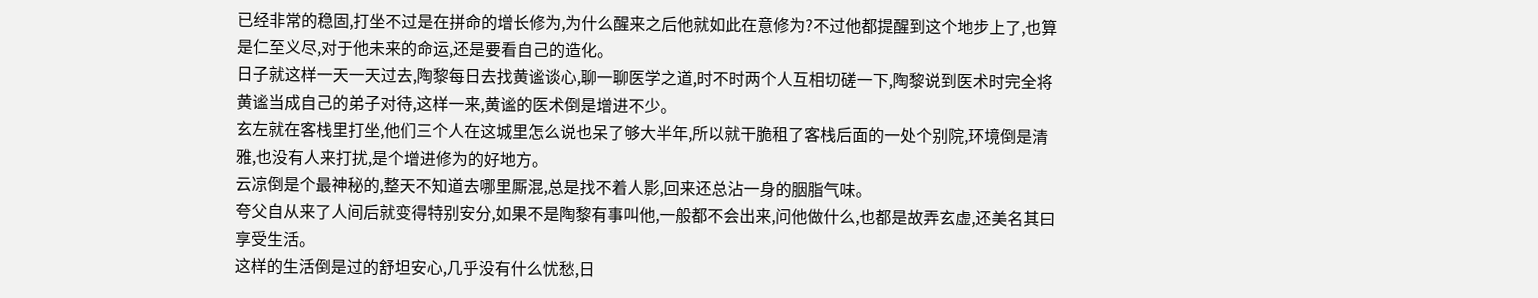已经非常的稳固,打坐不过是在拼命的增长修为,为什么醒来之后他就如此在意修为?不过他都提醒到这个地步上了,也算是仁至义尽,对于他未来的命运,还是要看自己的造化。
日子就这样一天一天过去,陶黎每日去找黄谧谈心,聊一聊医学之道,时不时两个人互相切磋一下,陶黎说到医术时完全将黄谧当成自己的弟子对待,这样一来,黄谧的医术倒是增进不少。
玄左就在客栈里打坐,他们三个人在这城里怎么说也呆了够大半年,所以就干脆租了客栈后面的一处个别院,环境倒是清雅,也没有人来打扰,是个增进修为的好地方。
云凉倒是个最神秘的,整天不知道去哪里厮混,总是找不着人影,回来还总沾一身的胭脂气味。
夸父自从来了人间后就变得特别安分,如果不是陶黎有事叫他,一般都不会出来,问他做什么,也都是故弄玄虚,还美名其曰享受生活。
这样的生活倒是过的舒坦安心,几乎没有什么忧愁,日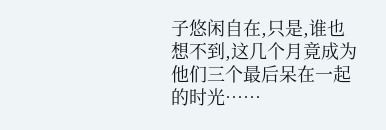子悠闲自在,只是,谁也想不到,这几个月竟成为他们三个最后呆在一起的时光……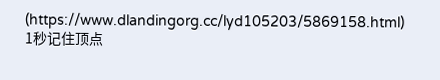(https://www.dlandingorg.cc/lyd105203/5869158.html)
1秒记住顶点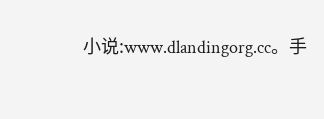小说:www.dlandingorg.cc。手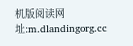机版阅读网址:m.dlandingorg.cc